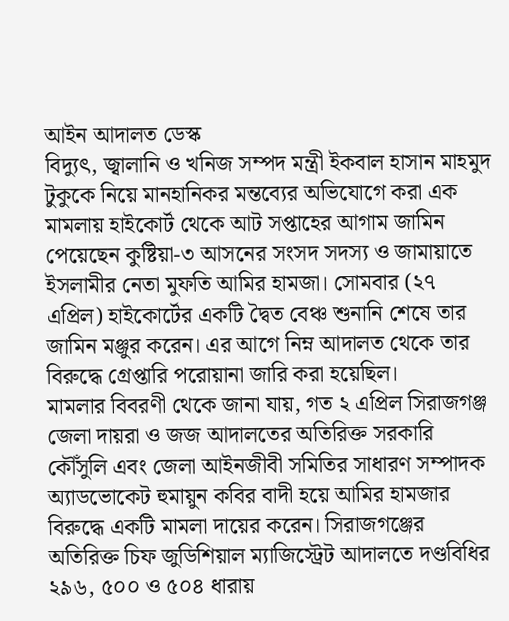আইন আদালত ডেস্ক
বিদ্যুৎ, জ্বালানি ও খনিজ সম্পদ মন্ত্রী ইকবাল হাসান মাহমুদ টুকুকে নিয়ে মানহানিকর মন্তব্যের অভিযোগে করা এক মামলায় হাইকোর্ট থেকে আট সপ্তাহের আগাম জামিন পেয়েছেন কুষ্টিয়া-৩ আসনের সংসদ সদস্য ও জামায়াতে ইসলামীর নেতা মুফতি আমির হামজা। সোমবার (২৭ এপ্রিল) হাইকোর্টের একটি দ্বৈত বেঞ্চ শুনানি শেষে তার জামিন মঞ্জুর করেন। এর আগে নিম্ন আদালত থেকে তার বিরুদ্ধে গ্রেপ্তারি পরোয়ানা জারি করা হয়েছিল।
মামলার বিবরণী থেকে জানা যায়, গত ২ এপ্রিল সিরাজগঞ্জ জেলা দায়রা ও জজ আদালতের অতিরিক্ত সরকারি কৌঁসুলি এবং জেলা আইনজীবী সমিতির সাধারণ সম্পাদক অ্যাডভোকেট হুমায়ুন কবির বাদী হয়ে আমির হামজার বিরুদ্ধে একটি মামলা দায়ের করেন। সিরাজগঞ্জের অতিরিক্ত চিফ জুডিশিয়াল ম্যাজিস্ট্রেট আদালতে দণ্ডবিধির ২৯৬, ৫০০ ও ৫০৪ ধারায়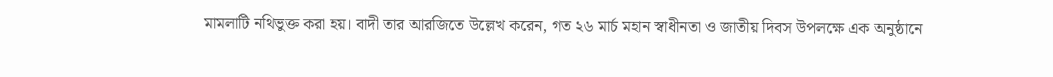মামলাটি নথিভুক্ত করা হয়। বাদী তার আরজিতে উল্লেখ করেন, গত ২৬ মার্চ মহান স্বাধীনতা ও জাতীয় দিবস উপলক্ষে এক অনুষ্ঠানে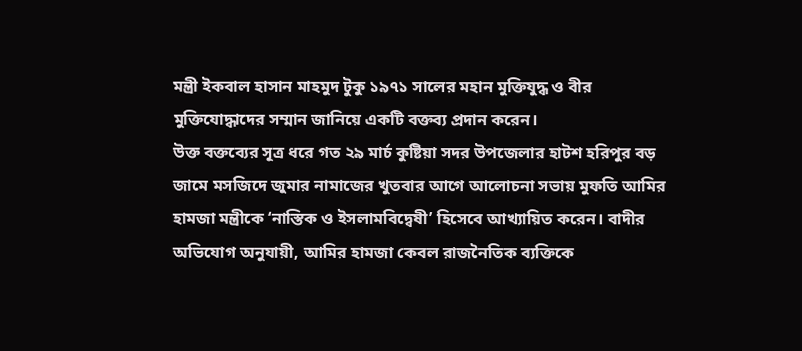মন্ত্রী ইকবাল হাসান মাহমুদ টুকু ১৯৭১ সালের মহান মুক্তিযুদ্ধ ও বীর মুক্তিযোদ্ধাদের সম্মান জানিয়ে একটি বক্তব্য প্রদান করেন।
উক্ত বক্তব্যের সূত্র ধরে গত ২৯ মার্চ কুষ্টিয়া সদর উপজেলার হাটশ হরিপুর বড় জামে মসজিদে জুমার নামাজের খুতবার আগে আলোচনা সভায় মুফতি আমির হামজা মন্ত্রীকে ‘নাস্তিক ও ইসলামবিদ্বেষী’ হিসেবে আখ্যায়িত করেন। বাদীর অভিযোগ অনুযায়ী, আমির হামজা কেবল রাজনৈতিক ব্যক্তিকে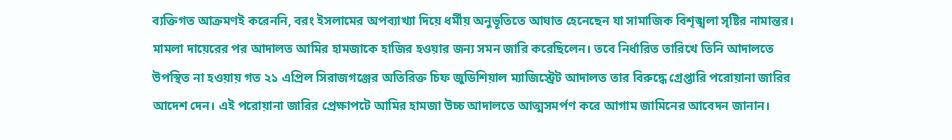ব্যক্তিগত আক্রমণই করেননি, বরং ইসলামের অপব্যাখ্যা দিয়ে ধর্মীয় অনুভূতিতে আঘাত হেনেছেন যা সামাজিক বিশৃঙ্খলা সৃষ্টির নামান্তর।
মামলা দায়েরের পর আদালত আমির হামজাকে হাজির হওয়ার জন্য সমন জারি করেছিলেন। তবে নির্ধারিত তারিখে তিনি আদালতে উপস্থিত না হওয়ায় গত ২১ এপ্রিল সিরাজগঞ্জের অতিরিক্ত চিফ জুডিশিয়াল ম্যাজিস্ট্রেট আদালত তার বিরুদ্ধে গ্রেপ্তারি পরোয়ানা জারির আদেশ দেন। এই পরোয়ানা জারির প্রেক্ষাপটে আমির হামজা উচ্চ আদালতে আত্মসমর্পণ করে আগাম জামিনের আবেদন জানান।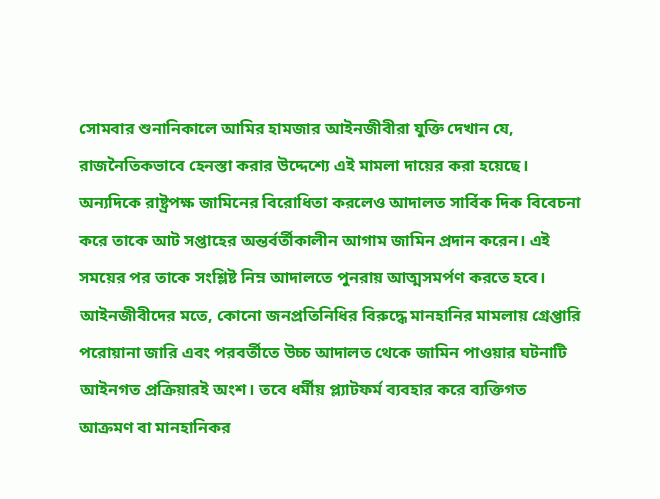সোমবার শুনানিকালে আমির হামজার আইনজীবীরা যুক্তি দেখান যে, রাজনৈতিকভাবে হেনস্তা করার উদ্দেশ্যে এই মামলা দায়ের করা হয়েছে। অন্যদিকে রাষ্ট্রপক্ষ জামিনের বিরোধিতা করলেও আদালত সার্বিক দিক বিবেচনা করে তাকে আট সপ্তাহের অন্তর্বর্তীকালীন আগাম জামিন প্রদান করেন। এই সময়ের পর তাকে সংশ্লিষ্ট নিম্ন আদালতে পুনরায় আত্মসমর্পণ করতে হবে।
আইনজীবীদের মতে, কোনো জনপ্রতিনিধির বিরুদ্ধে মানহানির মামলায় গ্রেপ্তারি পরোয়ানা জারি এবং পরবর্তীতে উচ্চ আদালত থেকে জামিন পাওয়ার ঘটনাটি আইনগত প্রক্রিয়ারই অংশ। তবে ধর্মীয় প্ল্যাটফর্ম ব্যবহার করে ব্যক্তিগত আক্রমণ বা মানহানিকর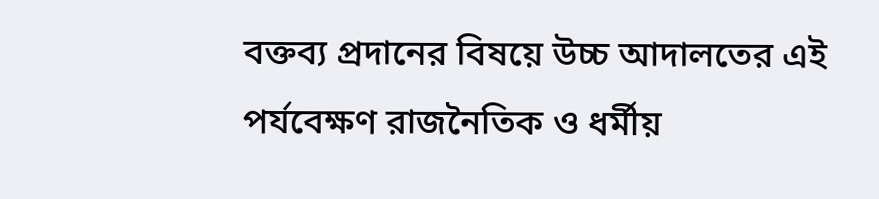বক্তব্য প্রদানের বিষয়ে উচ্চ আদালতের এই পর্যবেক্ষণ রাজনৈতিক ও ধর্মীয়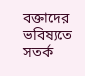বক্তাদের ভবিষ্যতে সতর্ক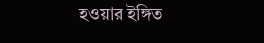হওয়ার ইঙ্গিত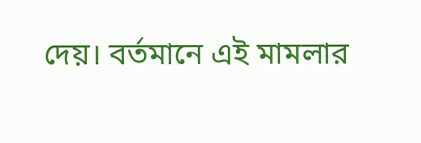দেয়। বর্তমানে এই মামলার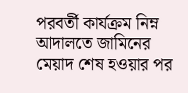পরবর্তী কার্যক্রম নিম্ন আদালতে জামিনের মেয়াদ শেষ হওয়ার পর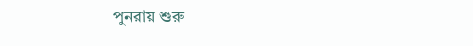পুনরায় শুরু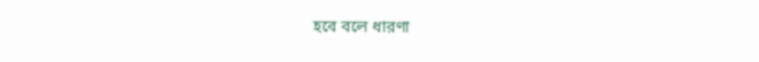হবে বলে ধারণা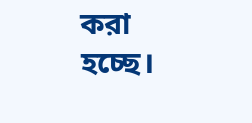করা হচ্ছে।